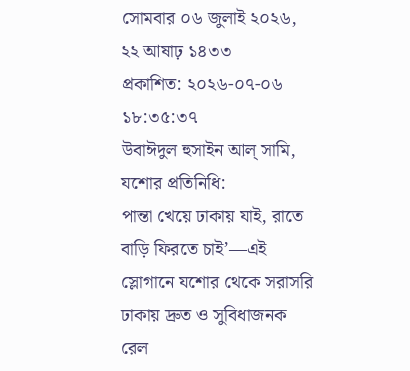সোমবার ০৬ জুলাই ২০২৬, ২২ আষাঢ় ১৪৩৩
প্রকাশিত: ২০২৬-০৭-০৬ ১৮:৩৫:৩৭
উবাঈদুল হুসাইন আল্ সামি, যশোর প্রতিনিধি:
পান্তা খেয়ে ঢাকায় যাই, রাতে বাড়ি ফিরতে চাই’—এই স্লোগানে যশোর থেকে সরাসরি ঢাকায় দ্রুত ও সুবিধাজনক রেল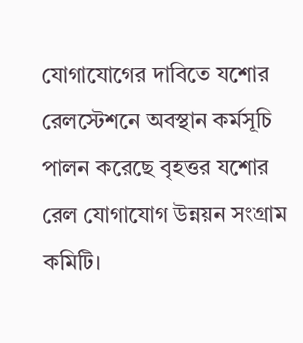যোগাযোগের দাবিতে যশোর রেলস্টেশনে অবস্থান কর্মসূচি পালন করেছে বৃহত্তর যশোর রেল যোগাযোগ উন্নয়ন সংগ্রাম কমিটি।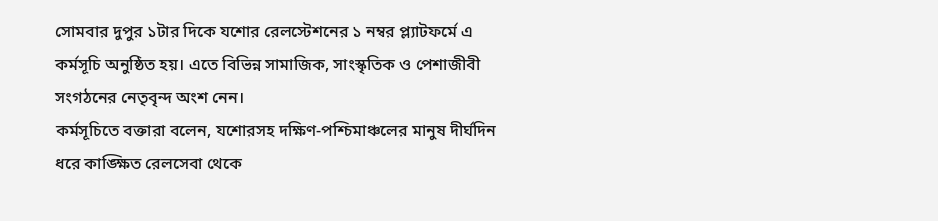সোমবার দুপুর ১টার দিকে যশোর রেলস্টেশনের ১ নম্বর প্ল্যাটফর্মে এ কর্মসূচি অনুষ্ঠিত হয়। এতে বিভিন্ন সামাজিক, সাংস্কৃতিক ও পেশাজীবী সংগঠনের নেতৃবৃন্দ অংশ নেন।
কর্মসূচিতে বক্তারা বলেন, যশোরসহ দক্ষিণ-পশ্চিমাঞ্চলের মানুষ দীর্ঘদিন ধরে কাঙ্ক্ষিত রেলসেবা থেকে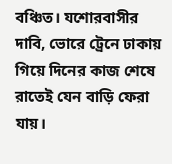বঞ্চিত। যশোরবাসীর দাবি, ভোরে ট্রেনে ঢাকায় গিয়ে দিনের কাজ শেষে রাতেই যেন বাড়ি ফেরা যায়।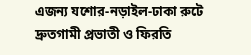এজন্য যশোর-নড়াইল-ঢাকা রুটে দ্রুতগামী প্রভাতী ও ফিরতি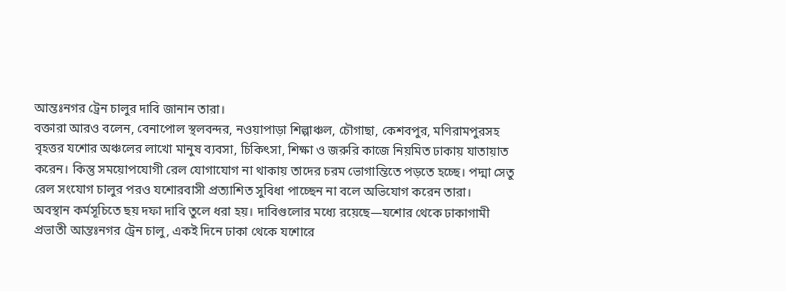আন্তঃনগর ট্রেন চালুর দাবি জানান তারা।
বক্তারা আরও বলেন, বেনাপোল স্থলবন্দর, নওয়াপাড়া শিল্পাঞ্চল, চৌগাছা, কেশবপুর, মণিরামপুরসহ বৃহত্তর যশোর অঞ্চলের লাখো মানুষ ব্যবসা, চিকিৎসা, শিক্ষা ও জরুরি কাজে নিয়মিত ঢাকায় যাতায়াত করেন। কিন্তু সময়োপযোগী রেল যোগাযোগ না থাকায় তাদের চরম ভোগান্তিতে পড়তে হচ্ছে। পদ্মা সেতু রেল সংযোগ চালুর পরও যশোরবাসী প্রত্যাশিত সুবিধা পাচ্ছেন না বলে অভিযোগ করেন তারা।
অবস্থান কর্মসূচিতে ছয় দফা দাবি তুলে ধরা হয়। দাবিগুলোর মধ্যে রয়েছে—যশোর থেকে ঢাকাগামী প্রভাতী আন্তঃনগর ট্রেন চালু, একই দিনে ঢাকা থেকে যশোরে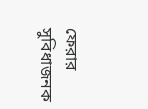ফেরার সুবিধাজনক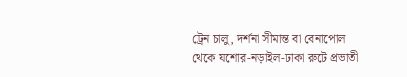ট্রেন চালু, দর্শনা সীমান্ত বা বেনাপোল থেকে যশোর-নড়াইল-ঢাকা রুটে প্রভাতী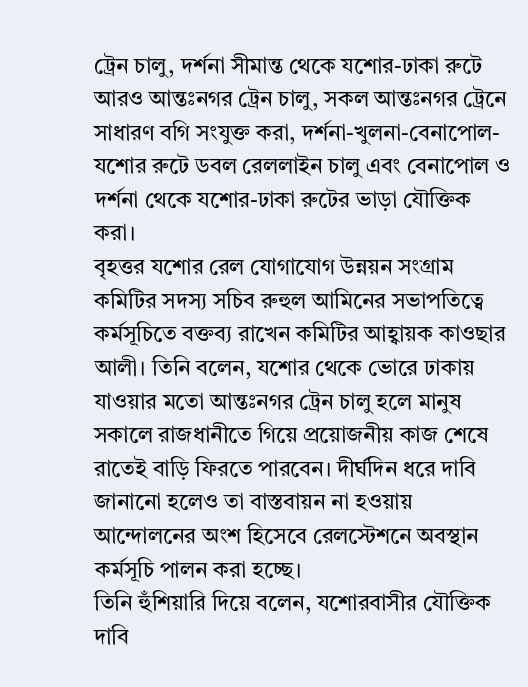ট্রেন চালু, দর্শনা সীমান্ত থেকে যশোর-ঢাকা রুটে আরও আন্তঃনগর ট্রেন চালু, সকল আন্তঃনগর ট্রেনে সাধারণ বগি সংযুক্ত করা, দর্শনা-খুলনা-বেনাপোল-যশোর রুটে ডবল রেললাইন চালু এবং বেনাপোল ও দর্শনা থেকে যশোর-ঢাকা রুটের ভাড়া যৌক্তিক করা।
বৃহত্তর যশোর রেল যোগাযোগ উন্নয়ন সংগ্রাম কমিটির সদস্য সচিব রুহুল আমিনের সভাপতিত্বে কর্মসূচিতে বক্তব্য রাখেন কমিটির আহ্বায়ক কাওছার আলী। তিনি বলেন, যশোর থেকে ভোরে ঢাকায় যাওয়ার মতো আন্তঃনগর ট্রেন চালু হলে মানুষ সকালে রাজধানীতে গিয়ে প্রয়োজনীয় কাজ শেষে রাতেই বাড়ি ফিরতে পারবেন। দীর্ঘদিন ধরে দাবি জানানো হলেও তা বাস্তবায়ন না হওয়ায় আন্দোলনের অংশ হিসেবে রেলস্টেশনে অবস্থান কর্মসূচি পালন করা হচ্ছে।
তিনি হুঁশিয়ারি দিয়ে বলেন, যশোরবাসীর যৌক্তিক দাবি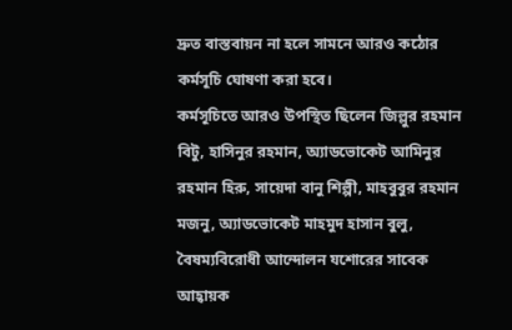দ্রুত বাস্তবায়ন না হলে সামনে আরও কঠোর কর্মসূচি ঘোষণা করা হবে।
কর্মসূচিতে আরও উপস্থিত ছিলেন জিল্লুর রহমান বিটু, হাসিনুর রহমান, অ্যাডভোকেট আমিনুর রহমান হিরু, সায়েদা বানু শিল্পী, মাহবুবুর রহমান মজনু, অ্যাডভোকেট মাহমুদ হাসান বুলু, বৈষম্যবিরোধী আন্দোলন যশোরের সাবেক আহ্বায়ক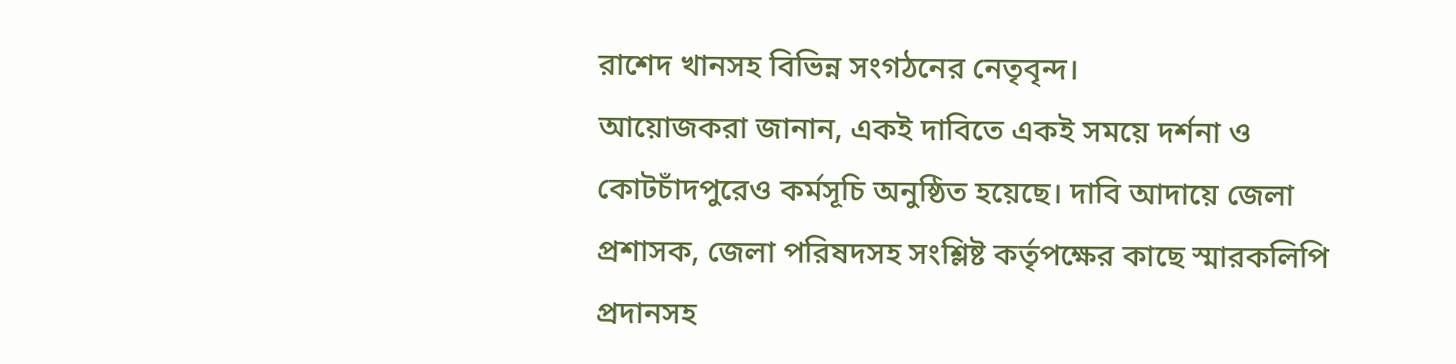রাশেদ খানসহ বিভিন্ন সংগঠনের নেতৃবৃন্দ।
আয়োজকরা জানান, একই দাবিতে একই সময়ে দর্শনা ও কোটচাঁদপুরেও কর্মসূচি অনুষ্ঠিত হয়েছে। দাবি আদায়ে জেলা প্রশাসক, জেলা পরিষদসহ সংশ্লিষ্ট কর্তৃপক্ষের কাছে স্মারকলিপি প্রদানসহ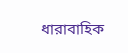ধারাবাহিক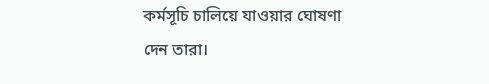কর্মসূচি চালিয়ে যাওয়ার ঘোষণা দেন তারা।